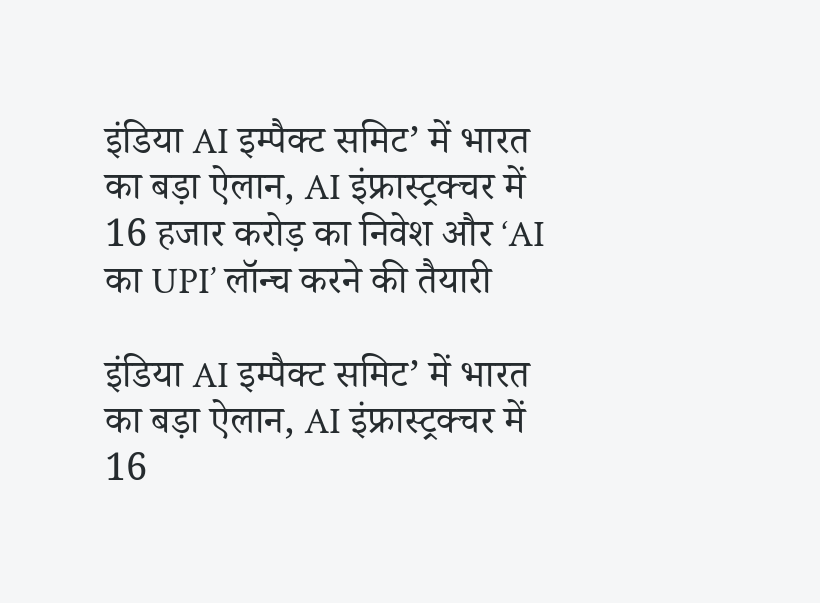इंडिया AI इम्पैक्ट समिट’ में भारत का बड़ा ऐलान, AI इंफ्रास्ट्रक्चर में 16 हजार करोड़ का निवेश और ‘AI का UPI’ लॉन्च करने की तैयारी

इंडिया AI इम्पैक्ट समिट’ में भारत का बड़ा ऐलान, AI इंफ्रास्ट्रक्चर में 16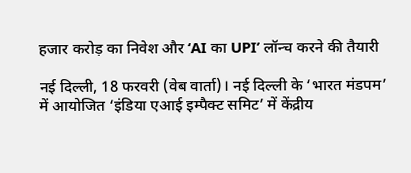हजार करोड़ का निवेश और ‘AI का UPI’ लॉन्च करने की तैयारी

नई दिल्ली, 18 फरवरी (वेब वार्ता)। नई दिल्ली के ‘भारत मंडपम’ में आयोजित ‘इंडिया एआई इम्पैक्ट समिट’ में केंद्रीय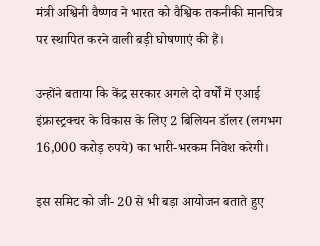मंत्री अश्विनी वैष्णव ने भारत को वैश्विक तकनीकी मानचित्र पर स्थापित करने वाली बड़ी घोषणाएं की हैं।

उन्होंने बताया कि केंद्र सरकार अगले दो वर्षों में एआई इंफ्रास्ट्रक्चर के विकास के लिए 2 बिलियन डॉलर (लगभग 16,000 करोड़ रुपये) का भारी-भरकम निवेश करेगी।

इस समिट को जी- 20 से भी बड़ा आयोजन बताते हुए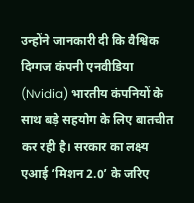उन्होंने जानकारी दी कि वैश्विक दिग्गज कंपनी एनवीडिया (Nvidia) भारतीय कंपनियों के साथ बड़े सहयोग के लिए बातचीत कर रही है। सरकार का लक्ष्य एआई ‘मिशन 2.0’ के जरिए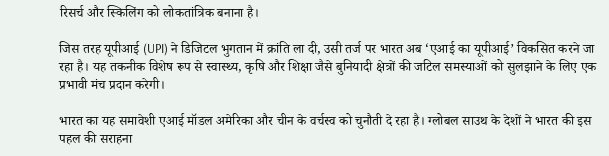रिसर्च और स्किलिंग को लोकतांत्रिक बनाना है।

जिस तरह यूपीआई (UPI) ने डिजिटल भुगतान में क्रांति ला दी, उसी तर्ज पर भारत अब ‘एआई का यूपीआई’ विकसित करने जा रहा है। यह तकनीक विशेष रूप से स्वास्थ्य, कृषि और शिक्षा जैसे बुनियादी क्षेत्रों की जटिल समस्याओं को सुलझाने के लिए एक प्रभावी मंच प्रदान करेगी।

भारत का यह समावेशी एआई मॉडल अमेरिका और चीन के वर्चस्व को चुनौती दे रहा है। ग्लोबल साउथ के देशों ने भारत की इस पहल की सराहना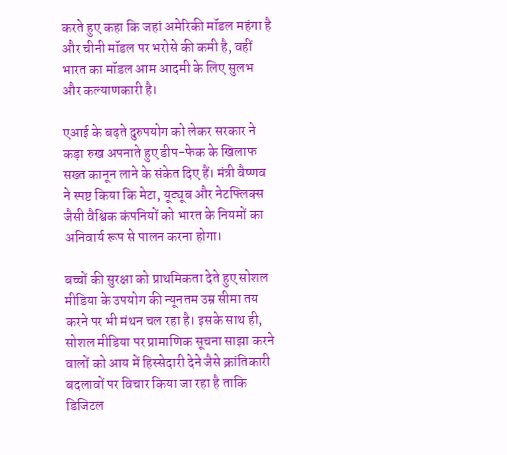करते हुए कहा कि जहां अमेरिकी मॉडल महंगा है और चीनी मॉडल पर भरोसे की कमी है, वहीं भारत का मॉडल आम आदमी के लिए सुलभ और कल्याणकारी है।

एआई के बढ़ते दुरुपयोग को लेकर सरकार ने कड़ा रुख अपनाते हुए डीप-फेक के खिलाफ सख्त कानून लाने के संकेत दिए हैं। मंत्री वैष्णव ने स्पष्ट किया कि मेटा, यूट्यूब और नेटफ्लिक्स जैसी वैश्विक कंपनियों को भारत के नियमों का अनिवार्य रूप से पालन करना होगा।

बच्चों की सुरक्षा को प्राथमिकता देते हुए सोशल मीडिया के उपयोग की न्यूनतम उम्र सीमा तय करने पर भी मंथन चल रहा है। इसके साथ ही, सोशल मीडिया पर प्रामाणिक सूचना साझा करने वालों को आय में हिस्सेदारी देने जैसे क्रांतिकारी बदलावों पर विचार किया जा रहा है ताकि डिजिटल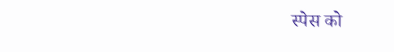स्पेस को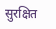सुरक्षित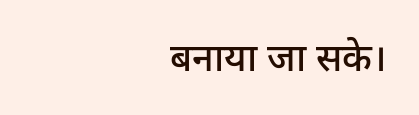बनाया जा सके।